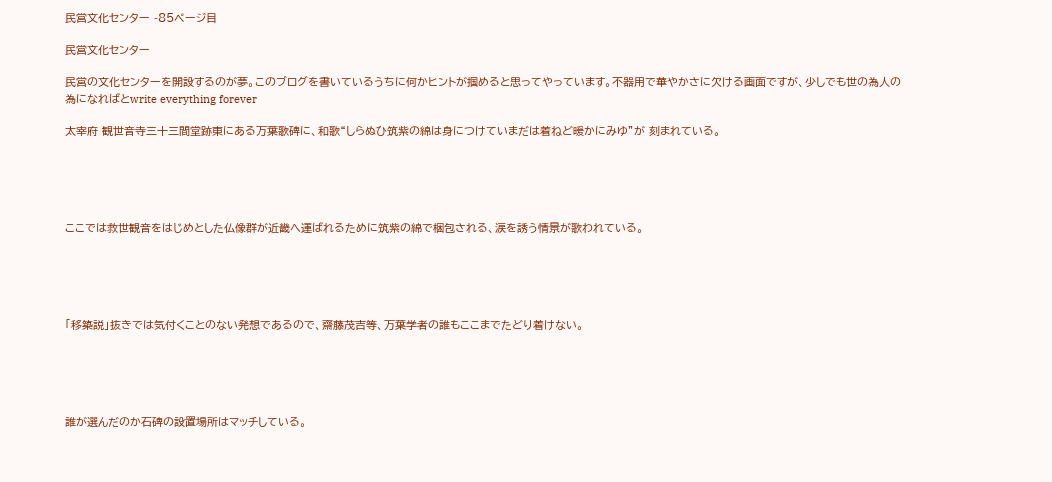民営文化センター -85ページ目

民営文化センター

民営の文化センターを開設するのが夢。このブログを書いているうちに何かヒントが掴めると思ってやっています。不器用で華やかさに欠ける画面ですが、少しでも世の為人の為になればとwrite everything forever

太宰府 観世音寺三十三間堂跡東にある万葉歌碑に、和歌“しらぬひ筑紫の綿は身につけていまだは着ねど暖かにみゆ”が 刻まれている。





ここでは救世観音をはじめとした仏像群が近畿へ運ばれるために筑紫の綿で梱包される、涙を誘う情景が歌われている。





「移築説」抜きでは気付くことのない発想であるので、齋藤茂吉等、万葉学者の誰もここまでたどり着けない。





誰が選んだのか石碑の設置場所はマッチしている。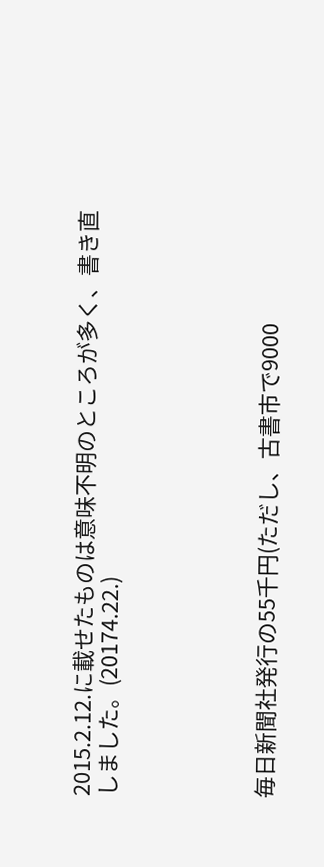2015.2.12.に載せたものは意味不明のところが多く、書き直しました。(20174.22.)





毎日新聞社発行の55千円(ただし、古書市で9000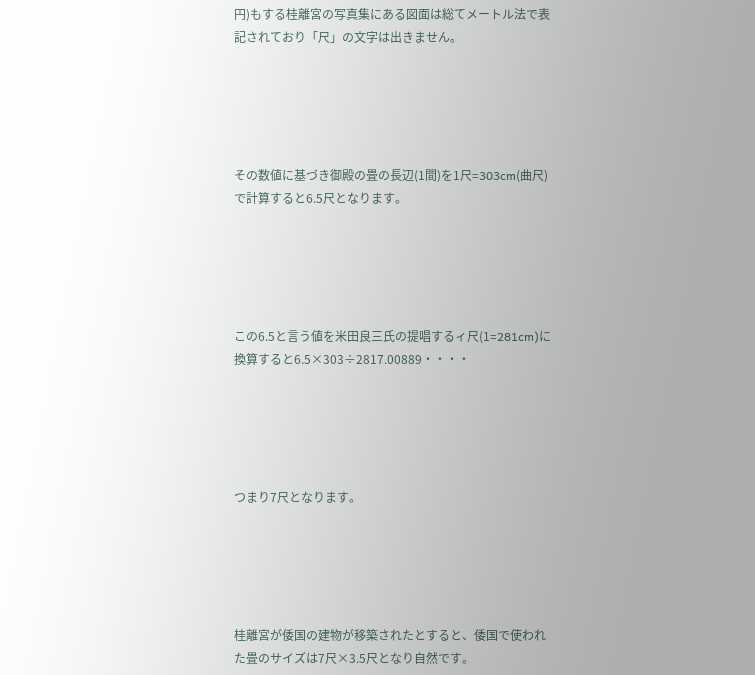円)もする桂離宮の写真集にある図面は総てメートル法で表記されており「尺」の文字は出きません。





その数値に基づき御殿の畳の長辺(1間)を1尺=303cm(曲尺)で計算すると6.5尺となります。





この6.5と言う値を米田良三氏の提唱するィ尺(1=281cm)に換算すると6.5×303÷2817.00889・・・・





つまり7尺となります。





桂離宮が倭国の建物が移築されたとすると、倭国で使われた畳のサイズは7尺×3.5尺となり自然です。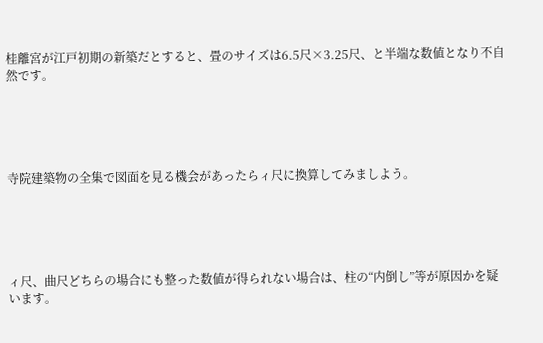桂離宮が江戸初期の新築だとすると、畳のサイズは6.5尺×3.25尺、と半端な数値となり不自然です。





寺院建築物の全集で図面を見る機会があったらィ尺に換算してみましよう。





ィ尺、曲尺どちらの場合にも整った数値が得られない場合は、柱の“内倒し”等が原因かを疑います。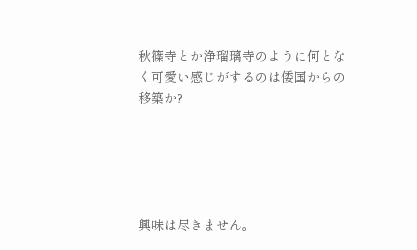秋篠寺とか浄瑠璃寺のように何となく可愛い感じがするのは倭国からの移築か?





興味は尽きません。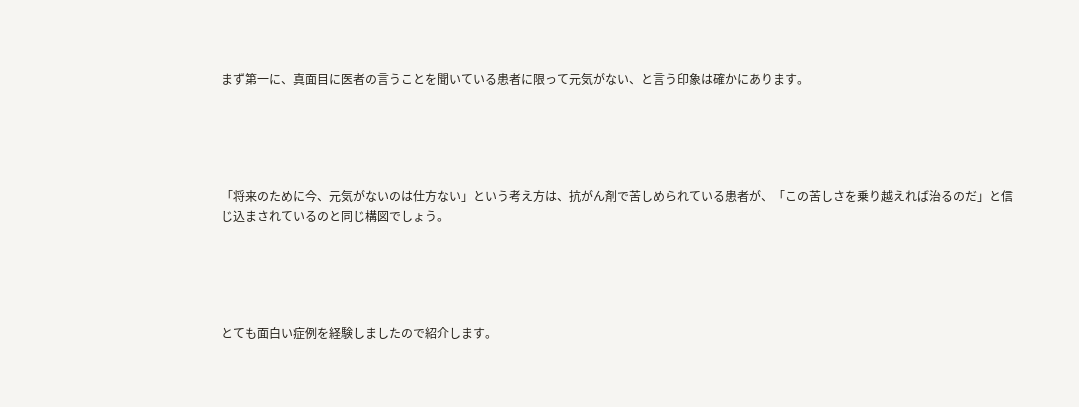まず第一に、真面目に医者の言うことを聞いている患者に限って元気がない、と言う印象は確かにあります。





「将来のために今、元気がないのは仕方ない」という考え方は、抗がん剤で苦しめられている患者が、「この苦しさを乗り越えれば治るのだ」と信じ込まされているのと同じ構図でしょう。





とても面白い症例を経験しましたので紹介します。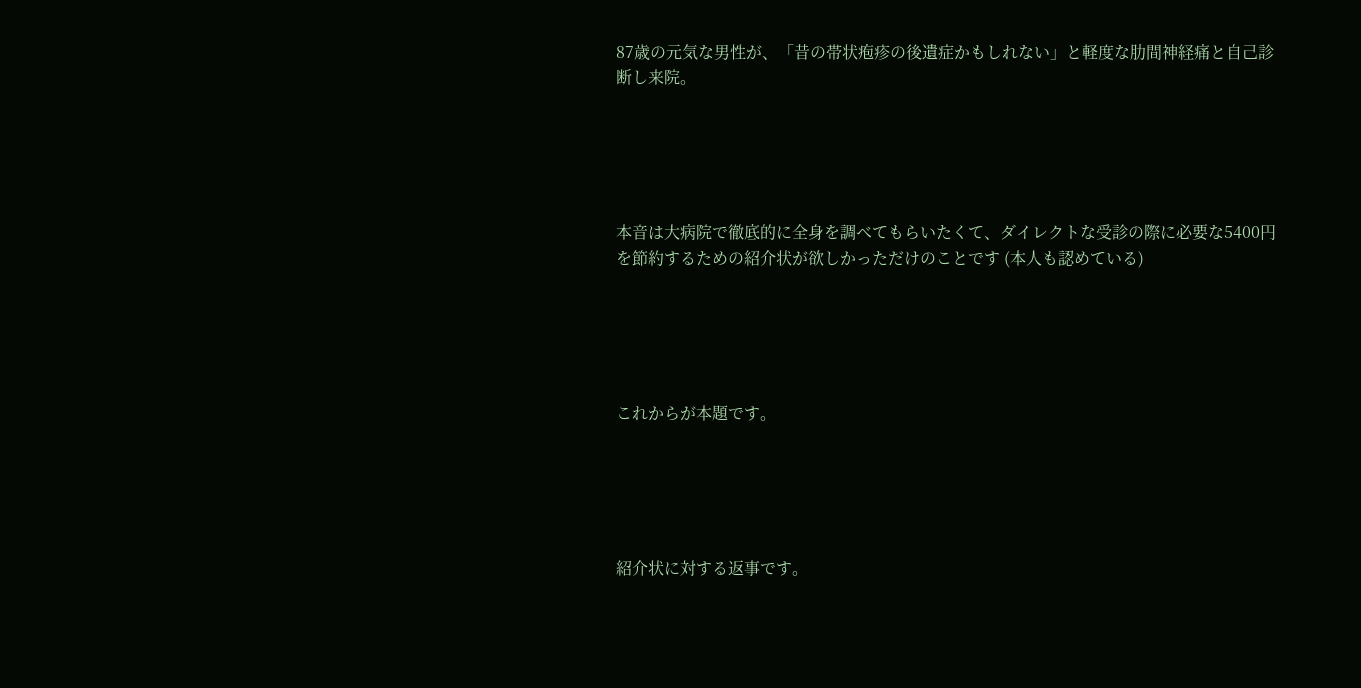87歳の元気な男性が、「昔の帯状疱疹の後遺症かもしれない」と軽度な肋間神経痛と自己診断し来院。





本音は大病院で徹底的に全身を調べてもらいたくて、ダイレクトな受診の際に必要な5400円を節約するための紹介状が欲しかっただけのことです (本人も認めている)





これからが本題です。





紹介状に対する返事です。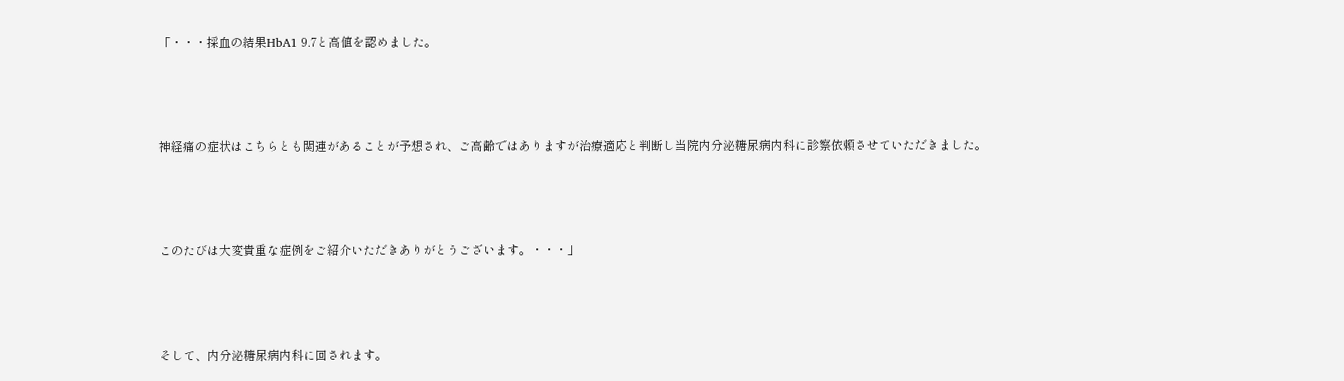「・・・採血の結果HbA1 9.7と高値を認めました。





神経痛の症状はこちらとも関連があることが予想され、ご高齢ではありますが治療適応と判断し当院内分泌糖尿病内科に診察依頼させていただきました。





このたびは大変貴重な症例をご紹介いただきありがとうございます。・・・」





そして、内分泌糖尿病内科に回されます。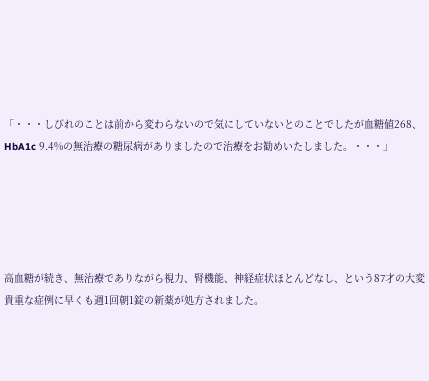「・・・しびれのことは前から変わらないので気にしていないとのことでしたが血糖値268、HbA1c 9.4%の無治療の糖尿病がありましたので治療をお勧めいたしました。・・・」





高血糖が続き、無治療でありながら視力、腎機能、神経症状ほとんどなし、という87才の大変貴重な症例に早くも週1回朝1錠の新薬が処方されました。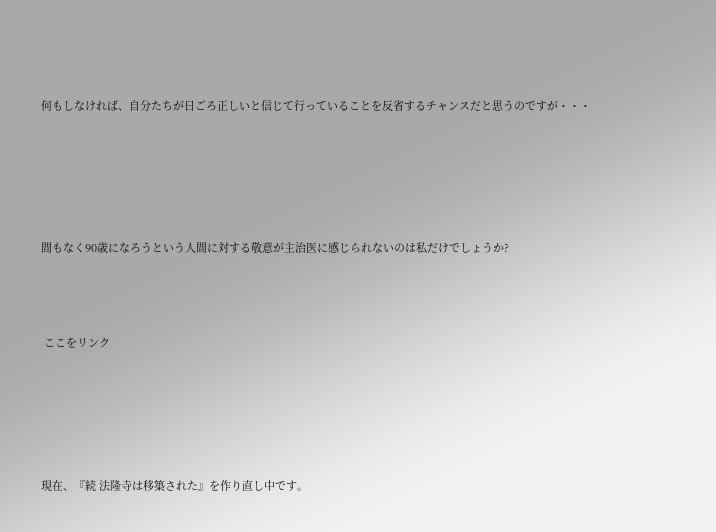何もしなければ、自分たちが日ごろ正しいと信じて行っていることを反省するチャンスだと思うのですが・・・





間もなく90歳になろうという人間に対する敬意が主治医に感じられないのは私だけでしょうか?



 ここをリンク





現在、『続 法隆寺は移築された』を作り直し中です。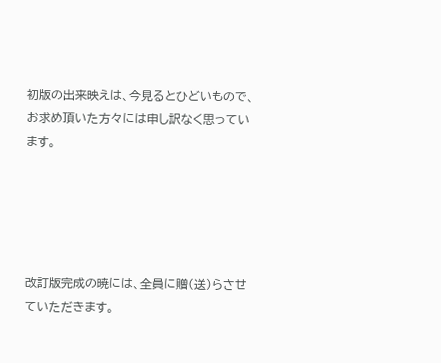初版の出来映えは、今見るとひどいもので、お求め頂いた方々には申し訳なく思っています。





改訂版完成の暁には、全員に贈(送)らさせていただきます。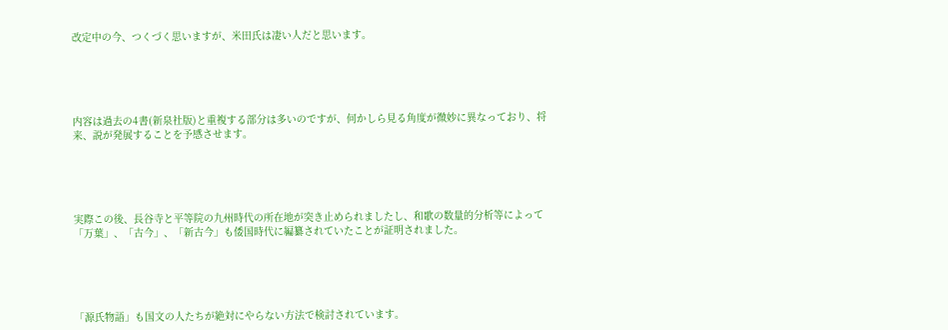改定中の今、つくづく思いますが、米田氏は凄い人だと思います。





内容は過去の4書(新泉社版)と重複する部分は多いのですが、何かしら見る角度が微妙に異なっており、将来、説が発展することを予感させます。





実際この後、長谷寺と平等院の九州時代の所在地が突き止められましたし、和歌の数量的分析等によって「万葉」、「古今」、「新古今」も倭国時代に編纂されていたことが証明されました。





「源氏物語」も国文の人たちが絶対にやらない方法で検討されています。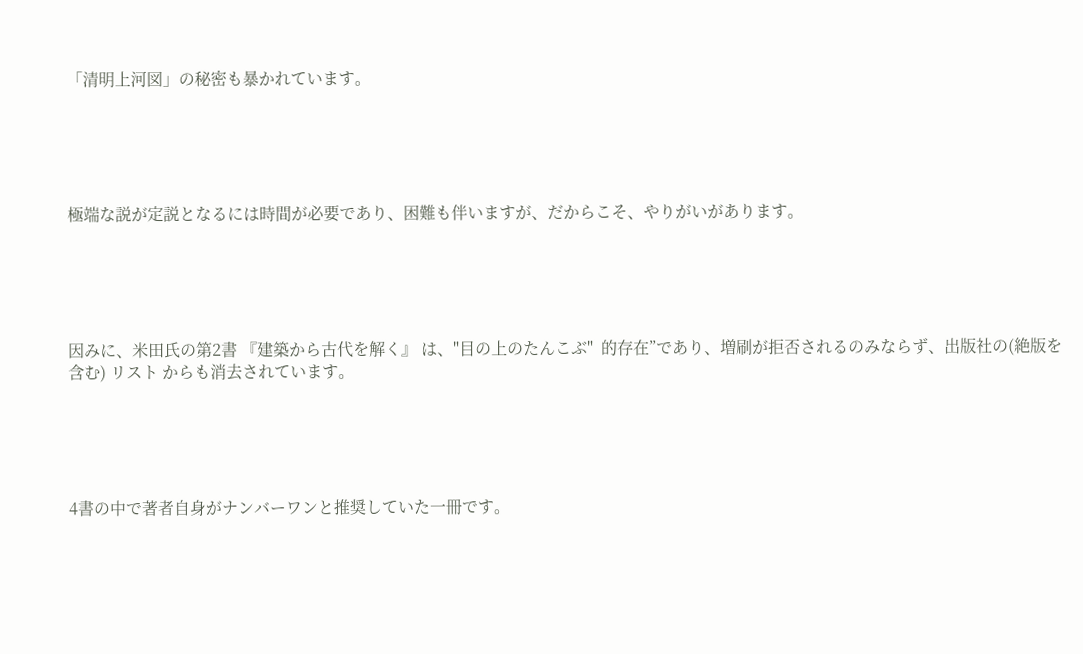「清明上河図」の秘密も暴かれています。





極端な説が定説となるには時間が必要であり、困難も伴いますが、だからこそ、やりがいがあります。





因みに、米田氏の第2書 『建築から古代を解く』 は、"目の上のたんこぶ"  的存在”であり、増刷が拒否されるのみならず、出版社の(絶版を含む) リスト からも消去されています。





4書の中で著者自身がナンバーワンと推奨していた一冊です。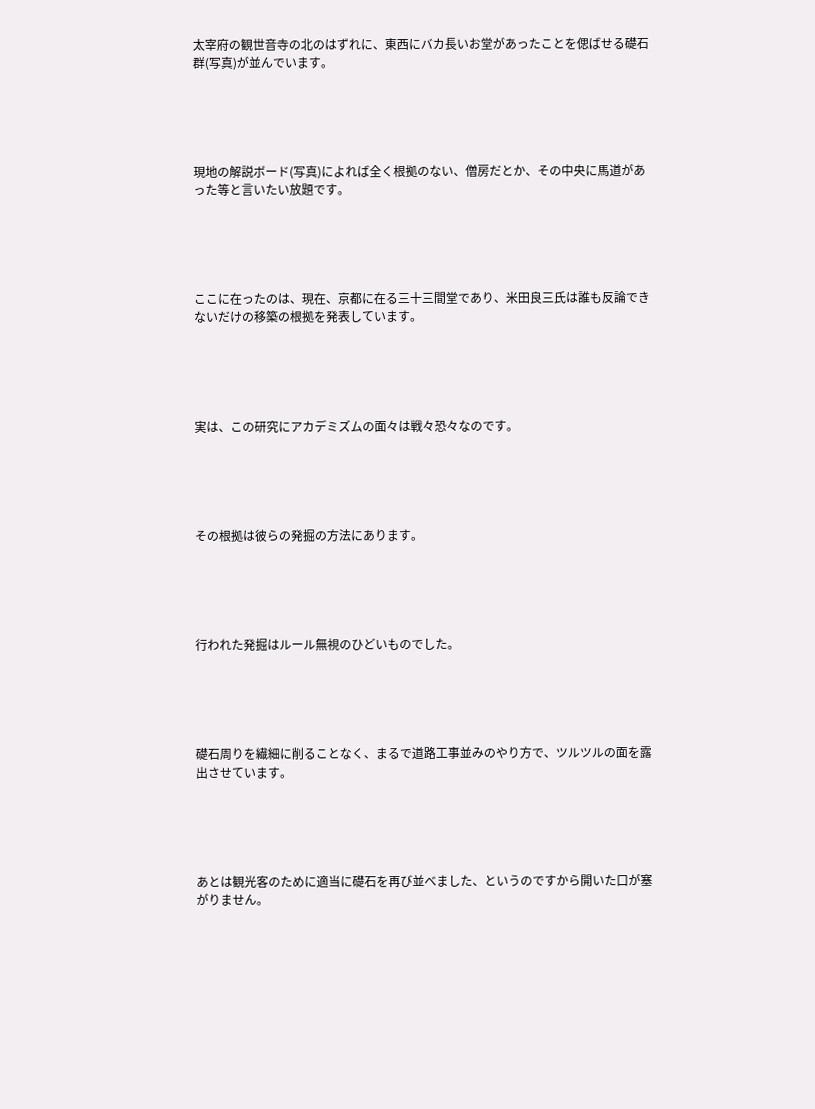太宰府の観世音寺の北のはずれに、東西にバカ長いお堂があったことを偲ばせる礎石群(写真)が並んでいます。





現地の解説ボード(写真)によれば全く根拠のない、僧房だとか、その中央に馬道があった等と言いたい放題です。





ここに在ったのは、現在、京都に在る三十三間堂であり、米田良三氏は誰も反論できないだけの移築の根拠を発表しています。





実は、この研究にアカデミズムの面々は戦々恐々なのです。





その根拠は彼らの発掘の方法にあります。





行われた発掘はルール無視のひどいものでした。





礎石周りを繊細に削ることなく、まるで道路工事並みのやり方で、ツルツルの面を露出させています。





あとは観光客のために適当に礎石を再び並べました、というのですから開いた口が塞がりません。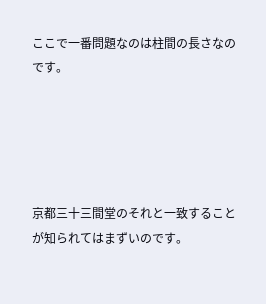ここで一番問題なのは柱間の長さなのです。





京都三十三間堂のそれと一致することが知られてはまずいのです。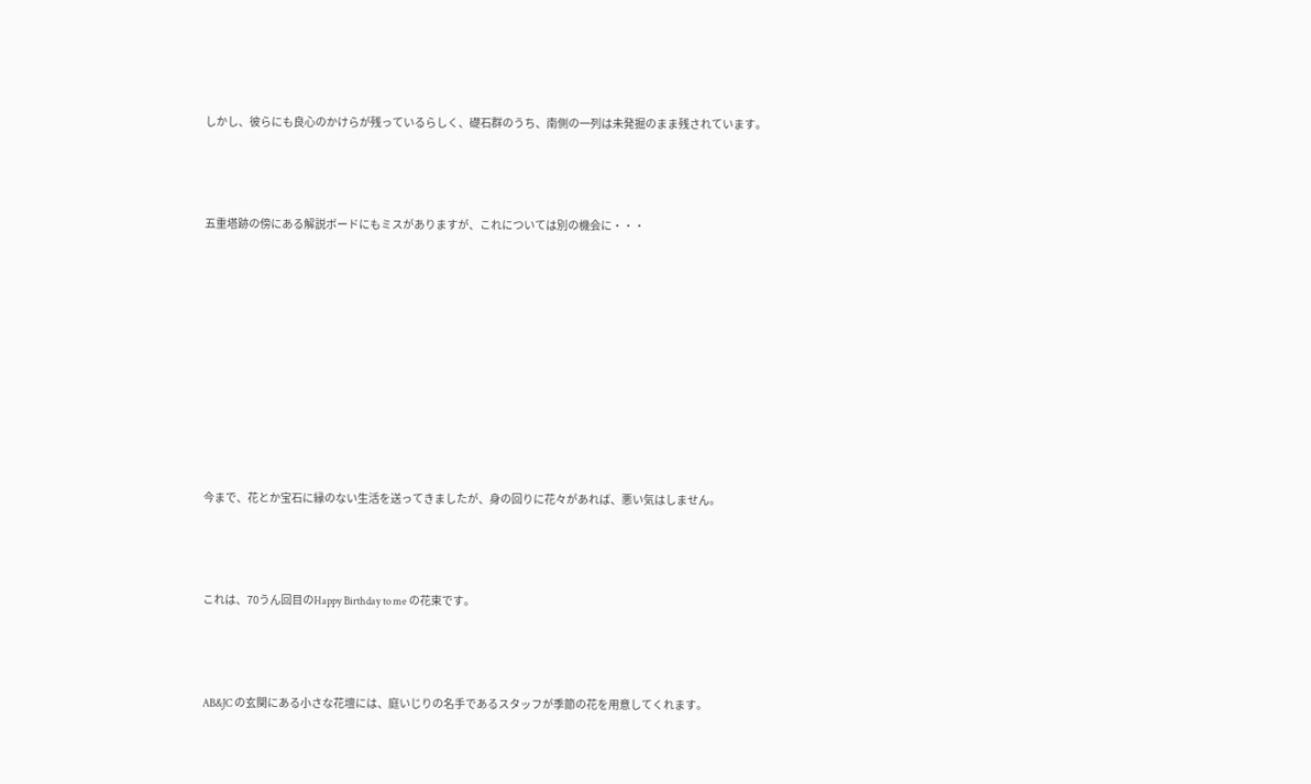しかし、彼らにも良心のかけらが残っているらしく、礎石群のうち、南側の一列は未発掘のまま残されています。





五重塔跡の傍にある解説ボードにもミスがありますが、これについては別の機会に・・・















今まで、花とか宝石に縁のない生活を送ってきましたが、身の回りに花々があれば、悪い気はしません。





これは、70うん回目のHappy Birthday to me の花束です。





AB&JC の玄関にある小さな花壇には、庭いじりの名手であるスタッフが季節の花を用意してくれます。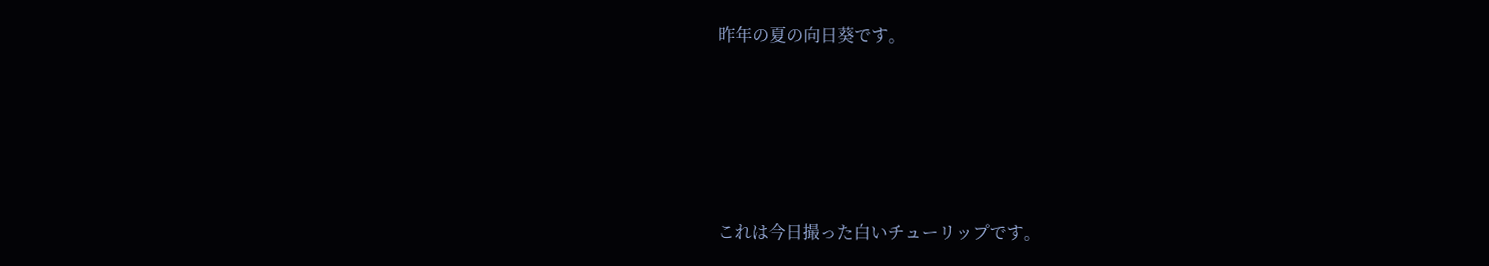昨年の夏の向日葵です。





これは今日撮った白いチューリップです。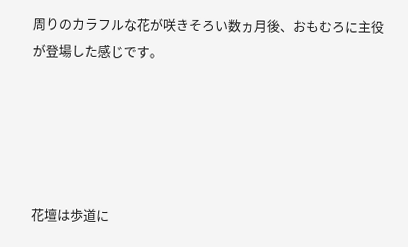周りのカラフルな花が咲きそろい数ヵ月後、おもむろに主役が登場した感じです。





花壇は歩道に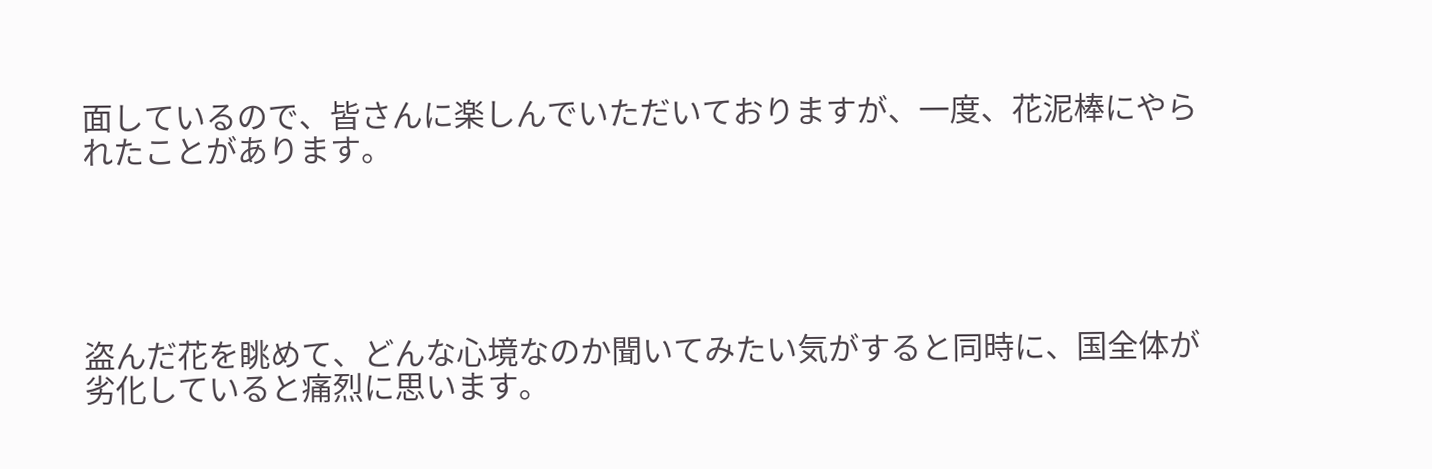面しているので、皆さんに楽しんでいただいておりますが、一度、花泥棒にやられたことがあります。





盗んだ花を眺めて、どんな心境なのか聞いてみたい気がすると同時に、国全体が劣化していると痛烈に思います。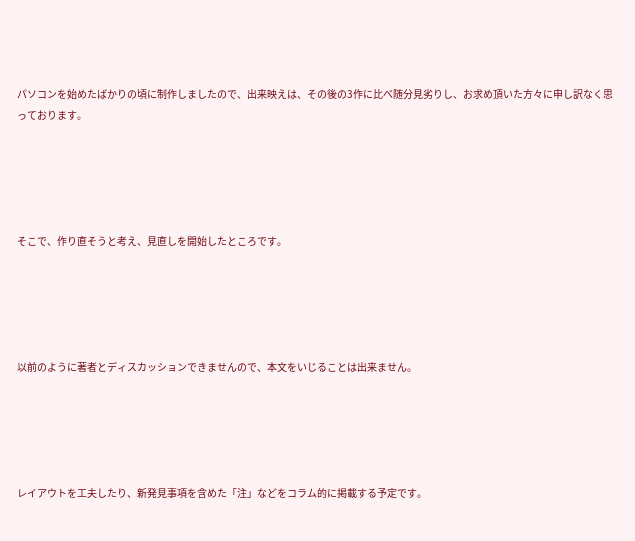パソコンを始めたばかりの頃に制作しましたので、出来映えは、その後の3作に比べ随分見劣りし、お求め頂いた方々に申し訳なく思っております。





そこで、作り直そうと考え、見直しを開始したところです。





以前のように著者とディスカッションできませんので、本文をいじることは出来ません。





レイアウトを工夫したり、新発見事項を含めた「注」などをコラム的に掲載する予定です。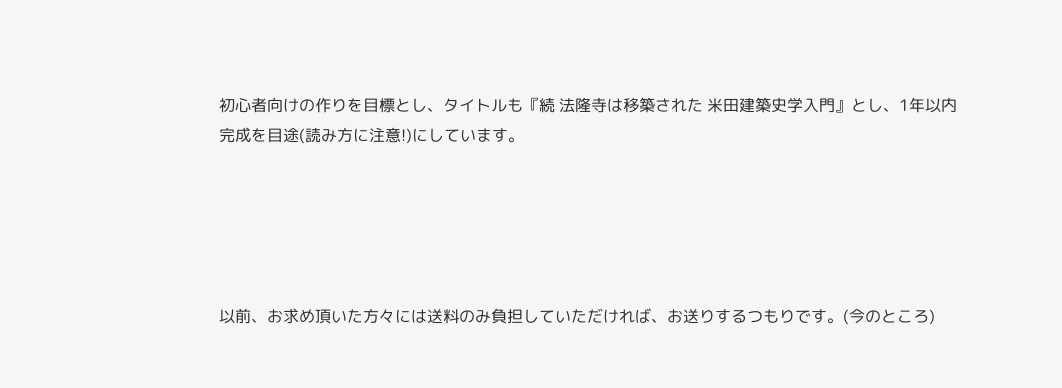初心者向けの作りを目標とし、タイトルも『続 法隆寺は移築された 米田建築史学入門』とし、1年以内完成を目途(読み方に注意!)にしています。





以前、お求め頂いた方々には送料のみ負担していただければ、お送りするつもりです。(今のところ)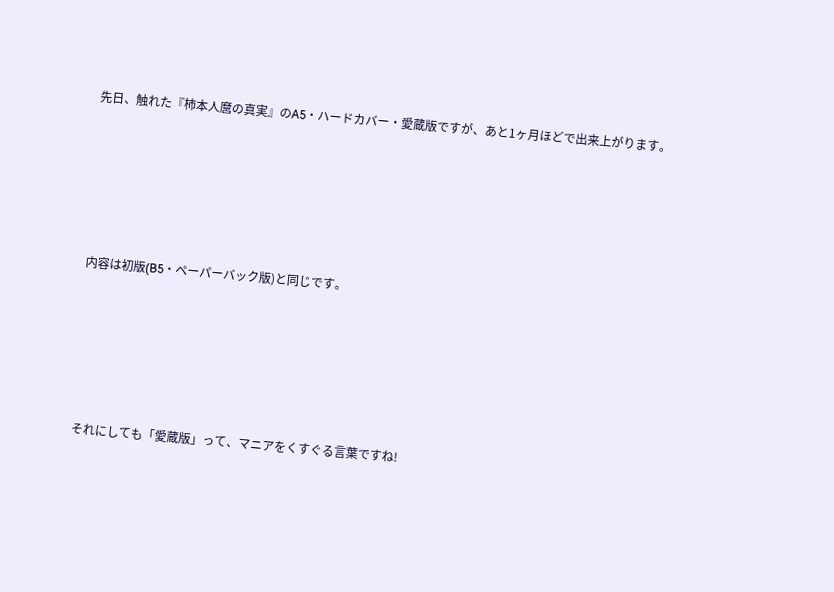先日、触れた『柿本人麿の真実』のA5・ハードカバー・愛蔵版ですが、あと1ヶ月ほどで出来上がります。





内容は初版(B5・ペーパーバック版)と同じです。





それにしても「愛蔵版」って、マニアをくすぐる言葉ですね!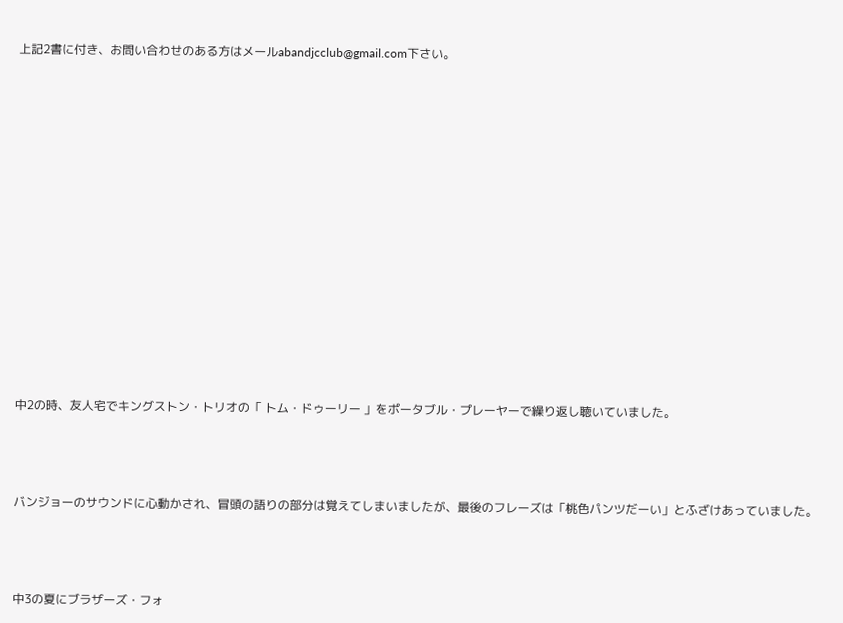上記2書に付き、お問い合わせのある方はメールabandjcclub@gmail.com下さい。





















中2の時、友人宅でキングストン・トリオの「 トム・ドゥーリー 」をポータブル・プレーヤーで繰り返し聴いていました。





バンジョーのサウンドに心動かされ、冒頭の語りの部分は覚えてしまいましたが、最後のフレーズは「桃色パンツだーい」とふざけあっていました。





中3の夏にブラザーズ・フォ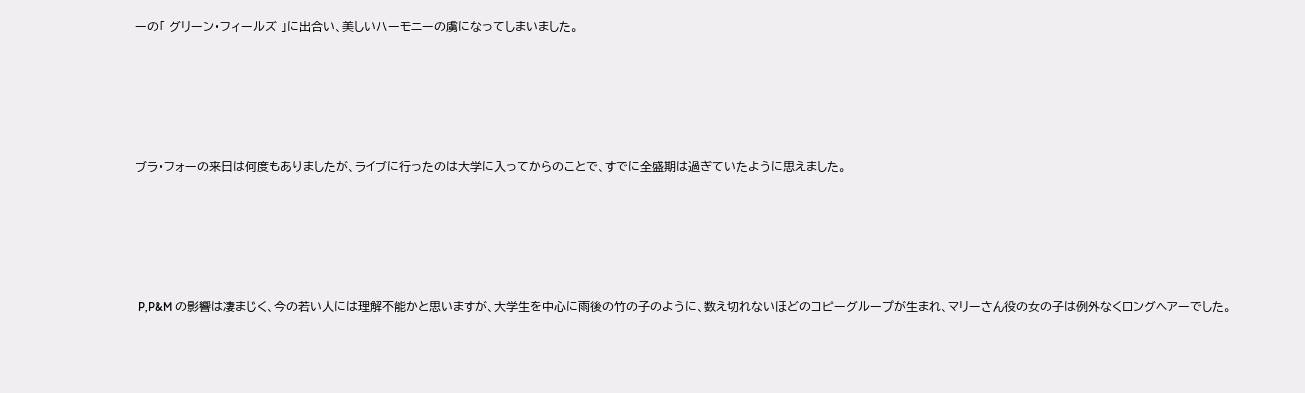ーの「 グリーン・フィールズ 」に出合い、美しいハーモニーの虜になってしまいました。





ブラ・フォーの来日は何度もありましたが、ライブに行ったのは大学に入ってからのことで、すでに全盛期は過ぎていたように思えました。





 P,P&M の影響は凄まじく、今の若い人には理解不能かと思いますが、大学生を中心に雨後の竹の子のように、数え切れないほどのコピーグループが生まれ、マリーさん役の女の子は例外なくロングヘアーでした。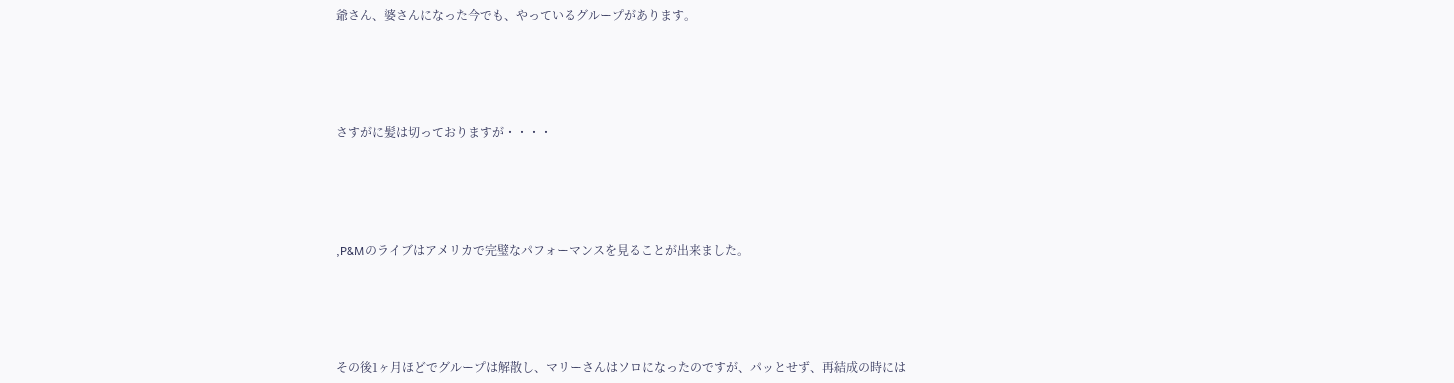爺さん、婆さんになった今でも、やっているグループがあります。





さすがに髪は切っておりますが・・・・





,P&Mのライブはアメリカで完璧なパフォーマンスを見ることが出来ました。





その後1ヶ月ほどでグループは解散し、マリーさんはソロになったのですが、パッとせず、再結成の時には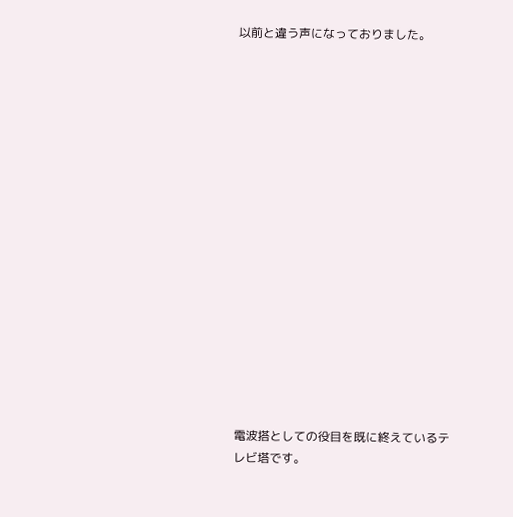以前と違う声になっておりました。

















電波搭としての役目を既に終えているテレビ塔です。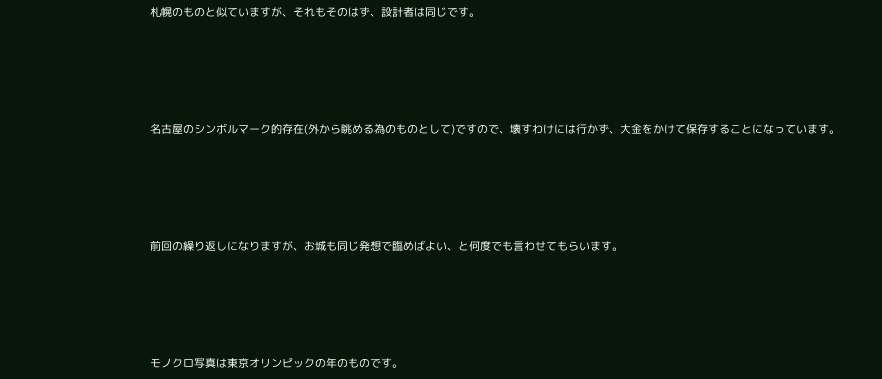札幌のものと似ていますが、それもそのはず、設計者は同じです。





名古屋のシンボルマーク的存在(外から眺める為のものとして)ですので、壊すわけには行かず、大金をかけて保存することになっています。





前回の繰り返しになりますが、お城も同じ発想で臨めばよい、と何度でも言わせてもらいます。





モノクロ写真は東京オリンピックの年のものです。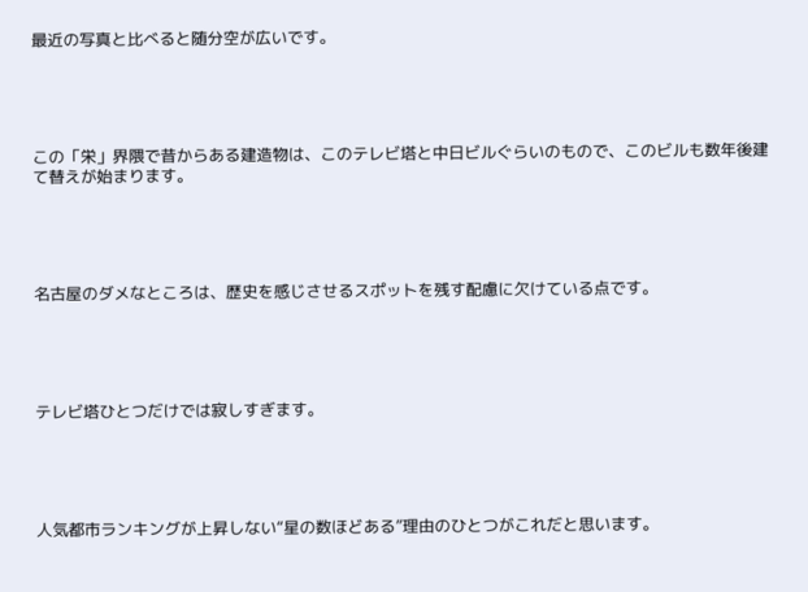最近の写真と比べると随分空が広いです。





この「栄」界隈で昔からある建造物は、このテレビ塔と中日ビルぐらいのもので、このビルも数年後建て替えが始まります。





名古屋のダメなところは、歴史を感じさせるスポットを残す配慮に欠けている点です。





テレビ塔ひとつだけでは寂しすぎます。





人気都市ランキングが上昇しない“星の数ほどある”理由のひとつがこれだと思います。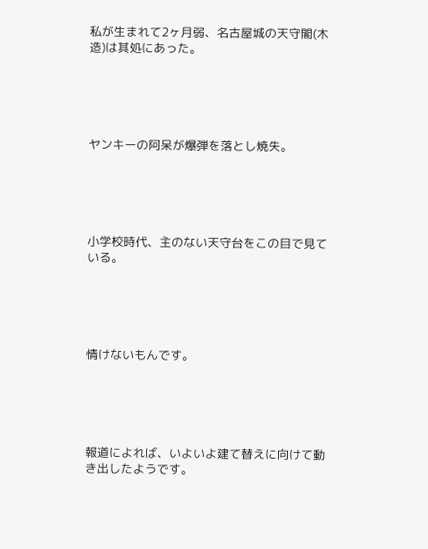私が生まれて2ヶ月弱、名古屋城の天守閣(木造)は其処にあった。





ヤンキーの阿呆が爆弾を落とし焼失。





小学校時代、主のない天守台をこの目で見ている。





情けないもんです。





報道によれば、いよいよ建て替えに向けて動き出したようです。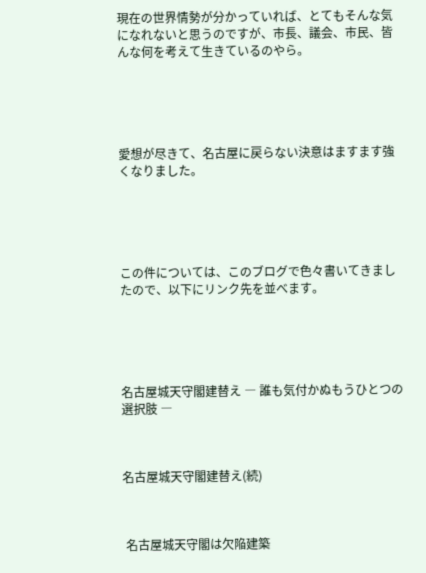現在の世界情勢が分かっていれば、とてもそんな気になれないと思うのですが、市長、議会、市民、皆んな何を考えて生きているのやら。





愛想が尽きて、名古屋に戻らない決意はますます強くなりました。





この件については、このブログで色々書いてきましたので、以下にリンク先を並べます。





名古屋城天守閣建替え ― 誰も気付かぬもうひとつの選択肢 ―



名古屋城天守閣建替え(続)



 名古屋城天守閣は欠陥建築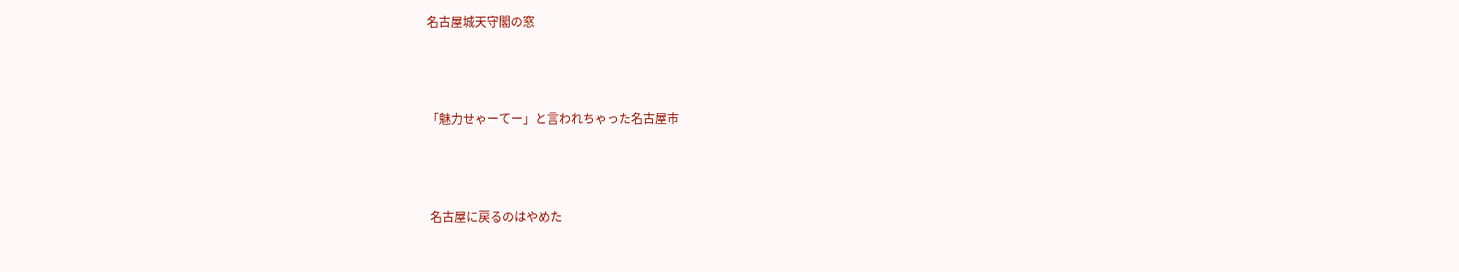名古屋城天守閣の窓



「魅力せゃーてー」と言われちゃった名古屋市



 名古屋に戻るのはやめた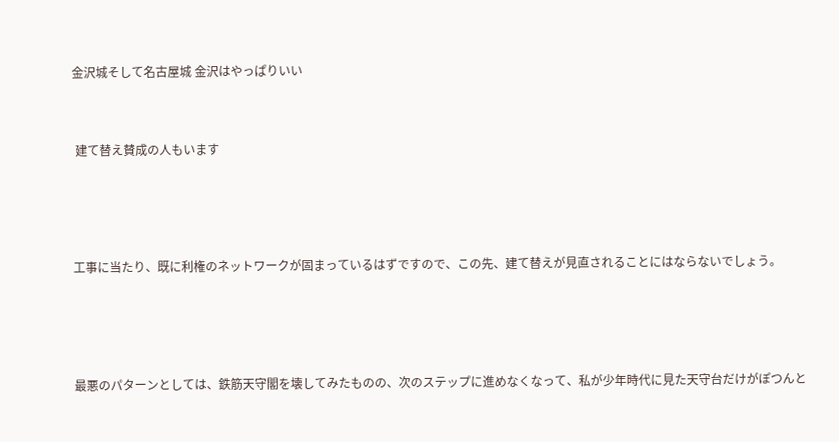金沢城そして名古屋城 金沢はやっぱりいい



 建て替え賛成の人もいます





工事に当たり、既に利権のネットワークが固まっているはずですので、この先、建て替えが見直されることにはならないでしょう。





最悪のパターンとしては、鉄筋天守閣を壊してみたものの、次のステップに進めなくなって、私が少年時代に見た天守台だけがぽつんと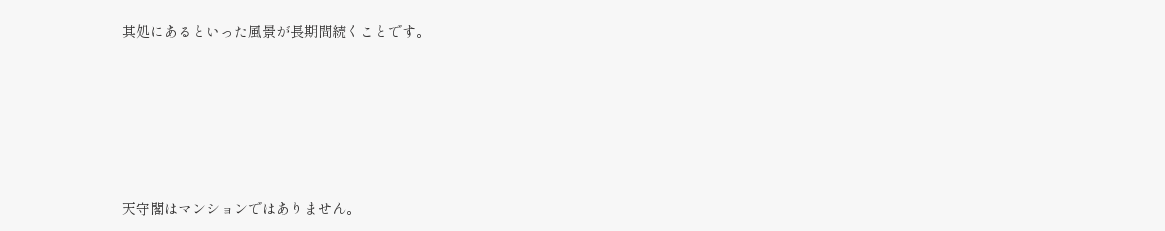其処にあるといった風景が長期間続くことです。





天守閣はマンションではありません。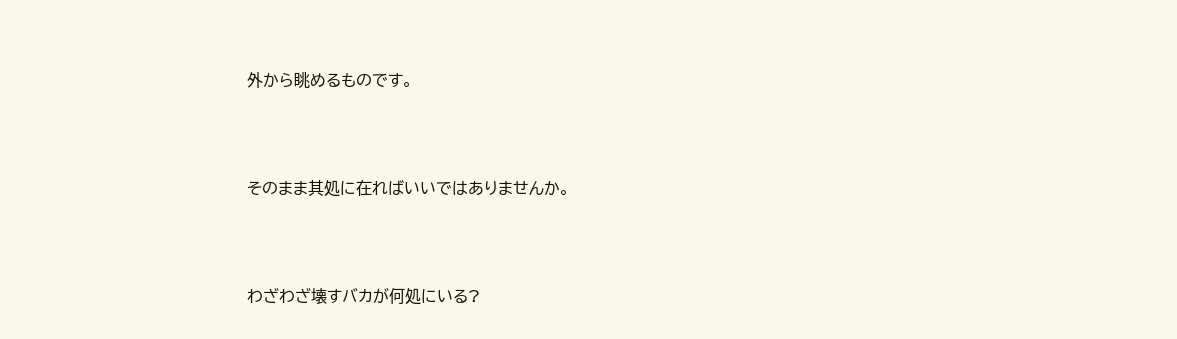外から眺めるものです。





そのまま其処に在ればいいではありませんか。





わざわざ壊すバカが何処にいる?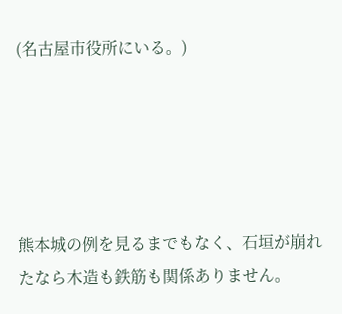(名古屋市役所にいる。)





熊本城の例を見るまでもなく、石垣が崩れたなら木造も鉄筋も関係ありません。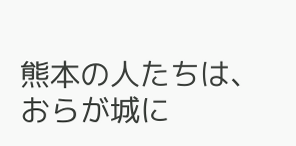熊本の人たちは、おらが城に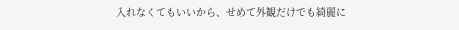入れなくてもいいから、せめて外観だけでも綺麗に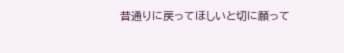昔通りに戻ってほしいと切に願って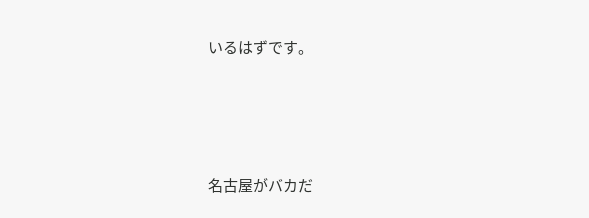いるはずです。





名古屋がバカだ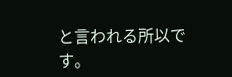と言われる所以です。